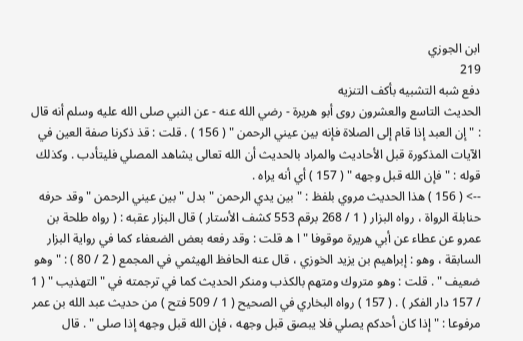ابن الجوزي
219
دفع شبه التشبيه بأكف التنزيه
الحديث التاسع والعشرون روى أبو هريرة - رضي الله عنه - عن النبي صلى الله عليه وسلم أنه قال : " إن العبد إذا قام إلى الصلاة فإنه بين عيني الرحمن " ( 156 ) . قلت : قذ ذكرنا صفة العين في الآيات المذكورة قبل الأحاديث والمراد بالحديث أن الله تعالى يشاهد المصلي فليتأدب . وكذلك قوله : " فإن الله قبل وجهه " ( 157 ) أي أنه يراه .
--> ( 156 ) هذا الحديث مروي بلفظ : " بين يدي الرحمن " بدل " بين عيني الرحمن " وقد حرفه حنابلة الرواة ، رواه البزار ( 1 / 268 برقم 553 كشف الأستار ) قال البزار عقبه : ( رواه طلحة بن عمرو عن عطاء عن أبي هريرة موقوفا " ا ه قلت : وقد رفعه بعض الضعفاء كما في رواية البزار السابقة ، وهو : إبراهيم بن يزيد الخوزي ، قال عنه الحافظ الهيثمي في المجمع ( 2 / 80 ) : " وهو ضعيف " . قلت : وهو متروك ومتهم بالكذب ومنكر الحديث كما في ترجمته في " التهذيب " ( 1 / 157 دار الفكر ) . ( 157 ) رواه البخاري في الصحيح ( 1 / 509 فتح ) من حديث عبد الله بن عمر مرفوعا : " إذا كان أحدكم يصلي فلا يبصق قبل وجهه ، فإن الله قبل وجهه إذا صلى " . قال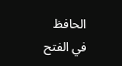الحافظ في الفتح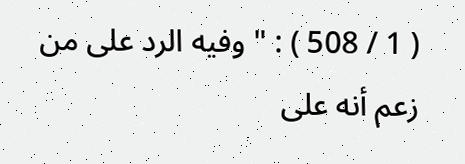( 1 / 508 ) : " وفيه الرد على من زعم أنه على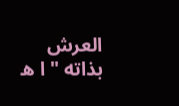العرش بذاته " ا ه